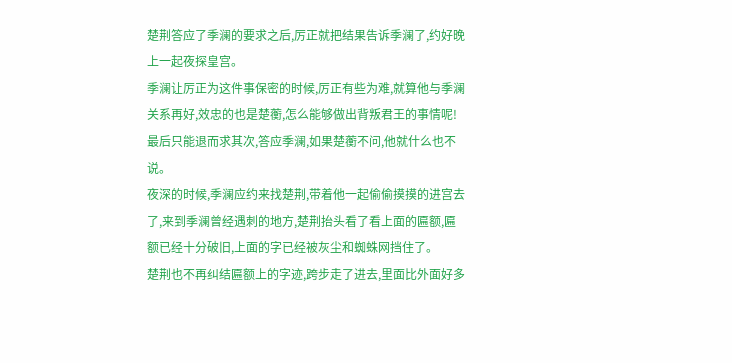楚荆答应了季澜的要求之后,厉正就把结果告诉季澜了,约好晚上一起夜探皇宫。
季澜让厉正为这件事保密的时候,厉正有些为难,就算他与季澜关系再好,效忠的也是楚蘅,怎么能够做出背叛君王的事情呢!
最后只能退而求其次,答应季澜,如果楚蘅不问,他就什么也不说。
夜深的时候,季澜应约来找楚荆,带着他一起偷偷摸摸的进宫去了,来到季澜曾经遇刺的地方,楚荆抬头看了看上面的匾额,匾额已经十分破旧,上面的字已经被灰尘和蜘蛛网挡住了。
楚荆也不再纠结匾额上的字迹,跨步走了进去,里面比外面好多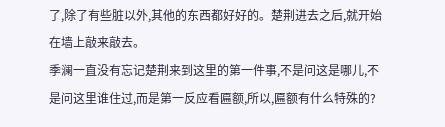了,除了有些脏以外,其他的东西都好好的。楚荆进去之后,就开始在墙上敲来敲去。
季澜一直没有忘记楚荆来到这里的第一件事,不是问这是哪儿,不是问这里谁住过,而是第一反应看匾额,所以,匾额有什么特殊的?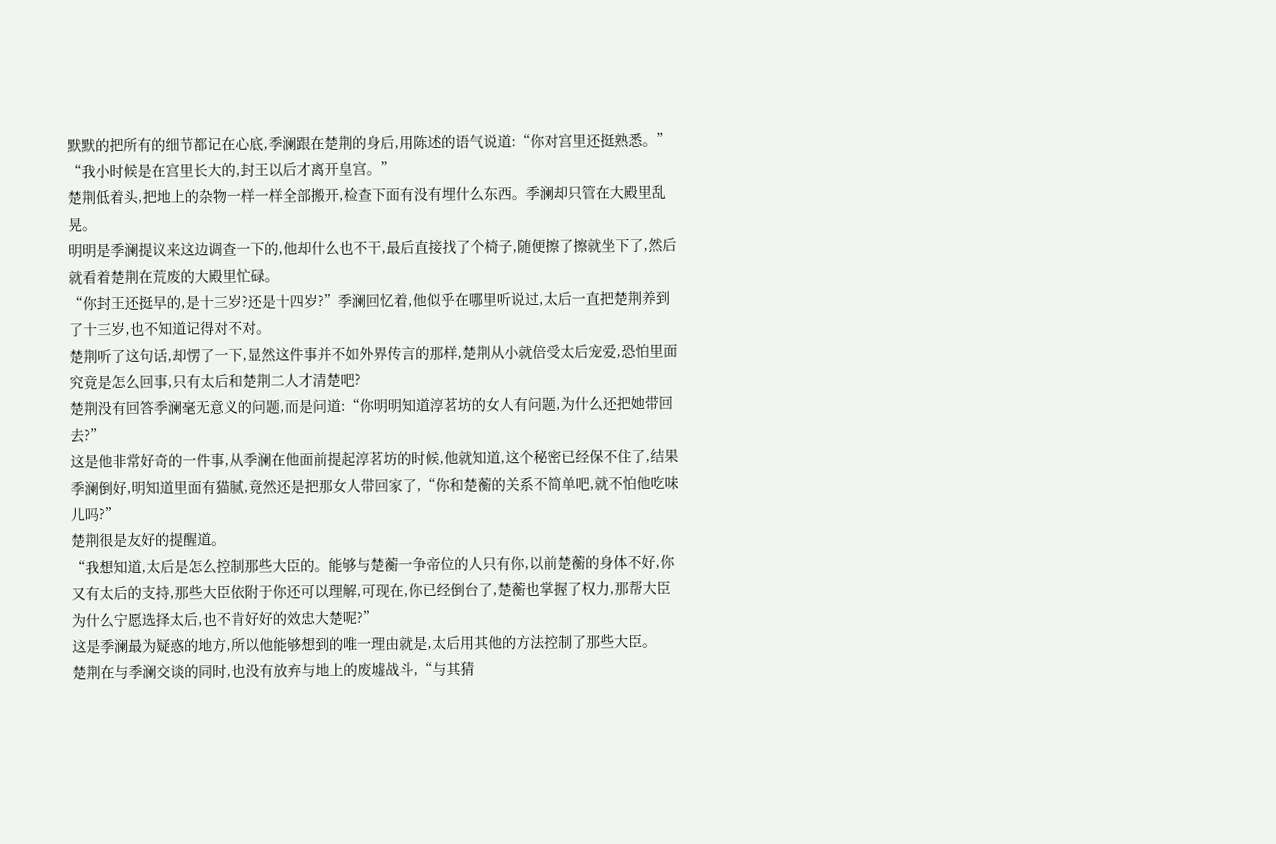默默的把所有的细节都记在心底,季澜跟在楚荆的身后,用陈述的语气说道:“你对宫里还挺熟悉。”
“我小时候是在宫里长大的,封王以后才离开皇宫。”
楚荆低着头,把地上的杂物一样一样全部搬开,检查下面有没有埋什么东西。季澜却只管在大殿里乱晃。
明明是季澜提议来这边调查一下的,他却什么也不干,最后直接找了个椅子,随便擦了擦就坐下了,然后就看着楚荆在荒废的大殿里忙碌。
“你封王还挺早的,是十三岁?还是十四岁?”季澜回忆着,他似乎在哪里听说过,太后一直把楚荆养到了十三岁,也不知道记得对不对。
楚荆听了这句话,却愣了一下,显然这件事并不如外界传言的那样,楚荆从小就倍受太后宠爱,恐怕里面究竟是怎么回事,只有太后和楚荆二人才清楚吧?
楚荆没有回答季澜毫无意义的问题,而是问道:“你明明知道淳茗坊的女人有问题,为什么还把她带回去?”
这是他非常好奇的一件事,从季澜在他面前提起淳茗坊的时候,他就知道,这个秘密已经保不住了,结果季澜倒好,明知道里面有猫腻,竟然还是把那女人带回家了,“你和楚蘅的关系不简单吧,就不怕他吃味儿吗?”
楚荆很是友好的提醒道。
“我想知道,太后是怎么控制那些大臣的。能够与楚蘅一争帝位的人只有你,以前楚蘅的身体不好,你又有太后的支持,那些大臣依附于你还可以理解,可现在,你已经倒台了,楚蘅也掌握了权力,那帮大臣为什么宁愿选择太后,也不肯好好的效忠大楚呢?”
这是季澜最为疑惑的地方,所以他能够想到的唯一理由就是,太后用其他的方法控制了那些大臣。
楚荆在与季澜交谈的同时,也没有放弃与地上的废墟战斗,“与其猜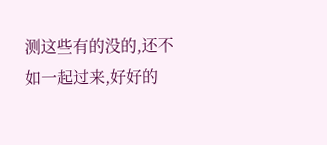测这些有的没的,还不如一起过来,好好的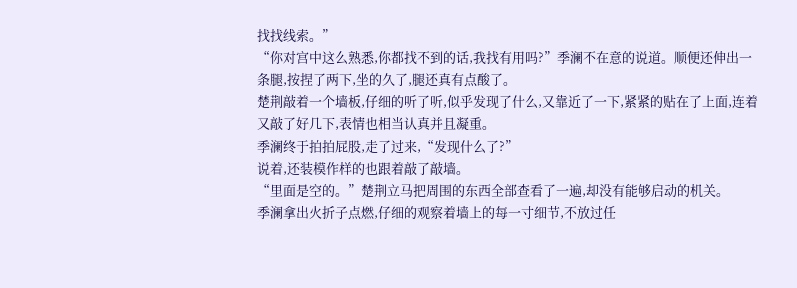找找线索。”
“你对宫中这么熟悉,你都找不到的话,我找有用吗?”季澜不在意的说道。顺便还伸出一条腿,按捏了两下,坐的久了,腿还真有点酸了。
楚荆敲着一个墙板,仔细的听了听,似乎发现了什么,又靠近了一下,紧紧的贴在了上面,连着又敲了好几下,表情也相当认真并且凝重。
季澜终于拍拍屁股,走了过来,“发现什么了?”
说着,还装模作样的也跟着敲了敲墙。
“里面是空的。”楚荆立马把周围的东西全部查看了一遍,却没有能够启动的机关。
季澜拿出火折子点燃,仔细的观察着墙上的每一寸细节,不放过任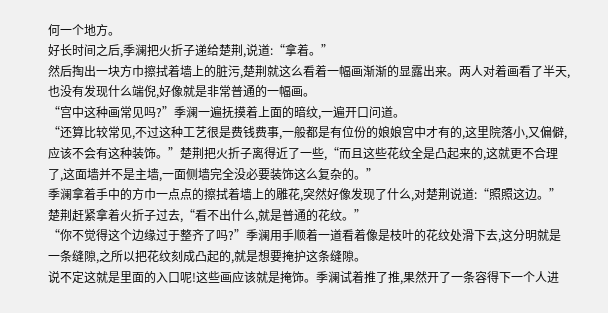何一个地方。
好长时间之后,季澜把火折子递给楚荆,说道:“拿着。”
然后掏出一块方巾擦拭着墙上的脏污,楚荆就这么看着一幅画渐渐的显露出来。两人对着画看了半天,也没有发现什么端倪,好像就是非常普通的一幅画。
“宫中这种画常见吗?”季澜一遍抚摸着上面的暗纹,一遍开口问道。
“还算比较常见,不过这种工艺很是费钱费事,一般都是有位份的娘娘宫中才有的,这里院落小,又偏僻,应该不会有这种装饰。”楚荆把火折子离得近了一些,“而且这些花纹全是凸起来的,这就更不合理了,这面墙并不是主墙,一面侧墙完全没必要装饰这么复杂的。”
季澜拿着手中的方巾一点点的擦拭着墙上的雕花,突然好像发现了什么,对楚荆说道:“照照这边。”
楚荆赶紧拿着火折子过去,“看不出什么,就是普通的花纹。”
“你不觉得这个边缘过于整齐了吗?”季澜用手顺着一道看着像是枝叶的花纹处滑下去,这分明就是一条缝隙,之所以把花纹刻成凸起的,就是想要掩护这条缝隙。
说不定这就是里面的入口呢!这些画应该就是掩饰。季澜试着推了推,果然开了一条容得下一个人进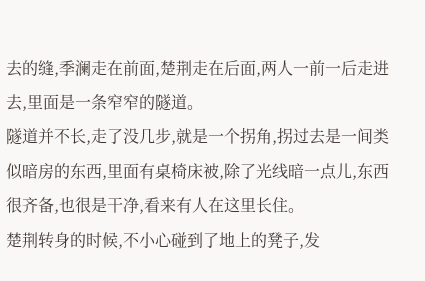去的缝,季澜走在前面,楚荆走在后面,两人一前一后走进去,里面是一条窄窄的隧道。
隧道并不长,走了没几步,就是一个拐角,拐过去是一间类似暗房的东西,里面有桌椅床被,除了光线暗一点儿,东西很齐备,也很是干净,看来有人在这里长住。
楚荆转身的时候,不小心碰到了地上的凳子,发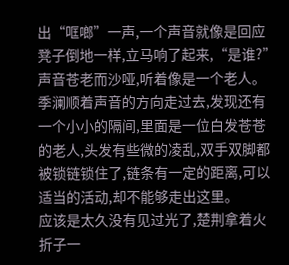出“哐啷”一声,一个声音就像是回应凳子倒地一样,立马响了起来,“是谁?”
声音苍老而沙哑,听着像是一个老人。
季澜顺着声音的方向走过去,发现还有一个小小的隔间,里面是一位白发苍苍的老人,头发有些微的凌乱,双手双脚都被锁链锁住了,链条有一定的距离,可以适当的活动,却不能够走出这里。
应该是太久没有见过光了,楚荆拿着火折子一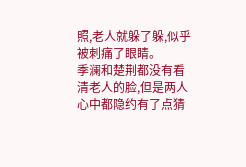照,老人就躲了躲,似乎被刺痛了眼睛。
季澜和楚荆都没有看清老人的脸,但是两人心中都隐约有了点猜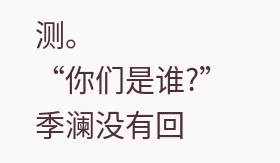测。
“你们是谁?”
季澜没有回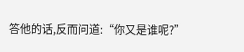答他的话,反而问道:“你又是谁呢?”